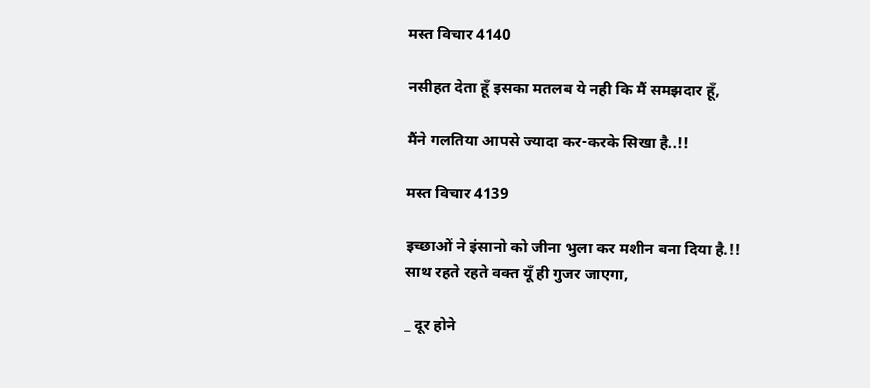मस्त विचार 4140

नसीहत देता हूँ इसका मतलब ये नही कि मैं समझदार हूँ,

मैंने गलतिया आपसे ज्यादा कर-करके सिखा है..!!

मस्त विचार 4139

इच्छाओं ने इंसानो को जीना भुला कर मशीन बना दिया है.!!
साथ रहते रहते वक्त यूँ ही गुजर जाएगा,

_ दूर होने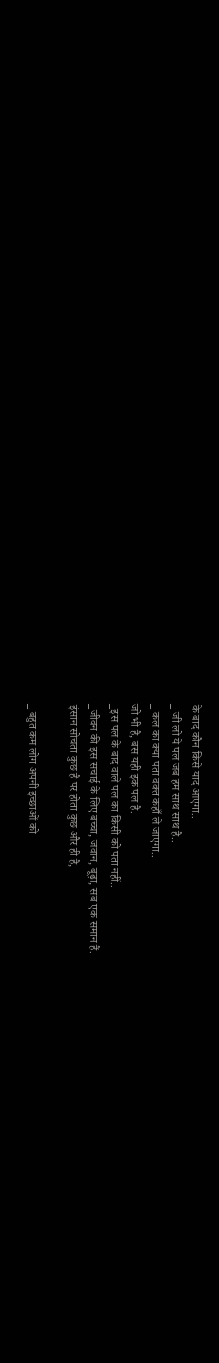के बाद कौन किसे याद आएगा..
_ जी लो ये पल जब हम साथ साथ है..
_ कल का क्या पता वक्त कहाँ ले जाएगा..
जो भी है, बस यही इक पल है.
_इस पल के बाद वाले पल का किसी को पता नहीं..
_जीवन की इस सचाई के लिए बच्चा, जवान, बूढ़ा, सब एक समान हैं.
इंसान सोचता कुछ है पर होता कुछ और ही है,

_ बहुत कम लोग अपनी इच्छाओं को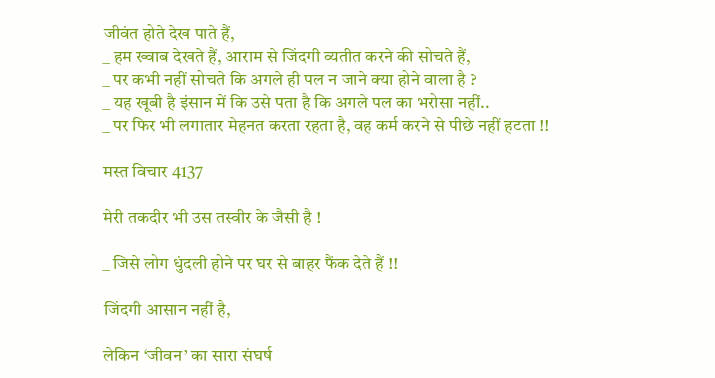जीवंत होते देख पाते हैं,
_ हम ख्वाब देखते हैं, आराम से जिंदगी व्यतीत करने की सोचते हैं,
_ पर कभी नहीं सोचते कि अगले ही पल न जाने क्या होने वाला है ?
_ यह खूबी है इंसान में कि उसे पता है कि अगले पल का भरोसा नहीं..
_ पर फिर भी लगातार मेहनत करता रहता है, वह कर्म करने से पीछे नहीं हटता !!

मस्त विचार 4137

मेरी तकदीर भी उस तस्वीर के जैसी है !

_ जिसे लोग धुंदली होने पर घर से बाहर फैंक देते हैं !!

जिंदगी आसान नहीं है,

लेकिन ‘जीवन’ का सारा संघर्ष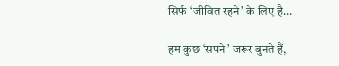सिर्फ ‘जीवित रहने’ के लिए है…

हम कुछ ‘सपने’ जरूर बुनते हैं,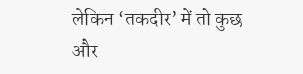लेकिन ‘तकदीर’ में तो कुछ और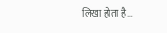लिखा होता है…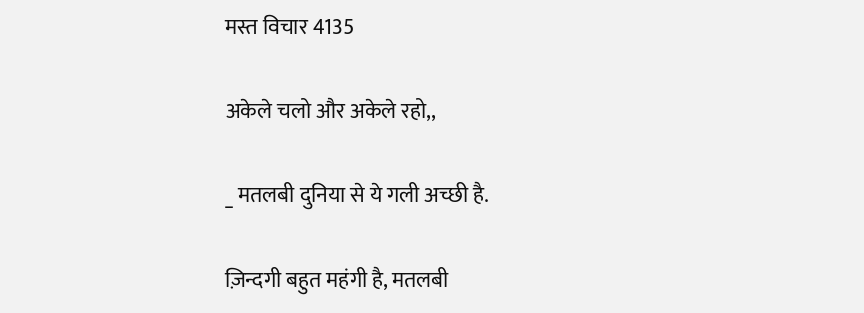मस्त विचार 4135

अकेले चलो और अकेले रहो,,

_ मतलबी दुनिया से ये गली अच्छी है.

ज़िन्दगी बहुत महंगी है, मतलबी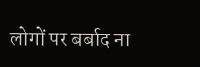लोगों पर बर्बाद ना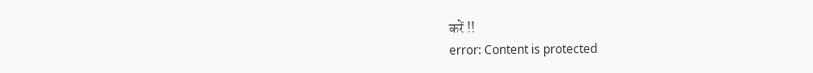करें !!
error: Content is protected